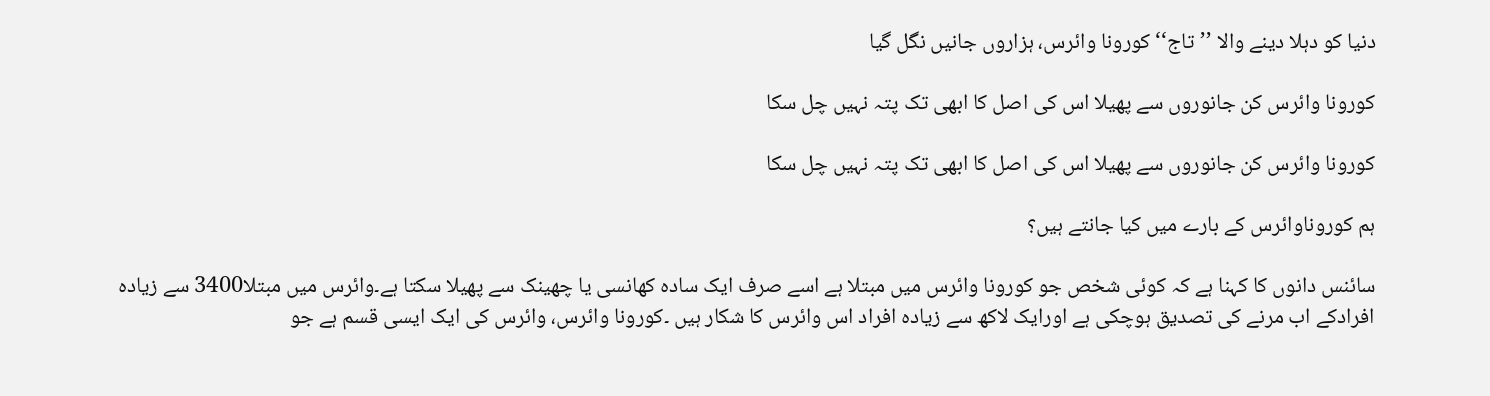دنیا کو دہلا دینے والا ’’تاج‘‘ کورونا وائرس، ہزاروں جانیں نگل گیا

کورونا وائرس کن جانوروں سے پھیلا اس کی اصل کا ابھی تک پتہ نہیں چل سکا

کورونا وائرس کن جانوروں سے پھیلا اس کی اصل کا ابھی تک پتہ نہیں چل سکا

ہم کوروناوائرس کے بارے میں کیا جانتے ہیں؟

سائنس دانوں کا کہنا ہے کہ کوئی شخص جو کورونا وائرس میں مبتلا ہے اسے صرف ایک سادہ کھانسی یا چھینک سے پھیلا سکتا ہے۔وائرس میں مبتلا3400 سے زیادہ افرادکے اب مرنے کی تصدیق ہوچکی ہے اورایک لاکھ سے زیادہ افراد اس وائرس کا شکار ہیں ۔کورونا وائرس، وائرس کی ایک ایسی قسم ہے جو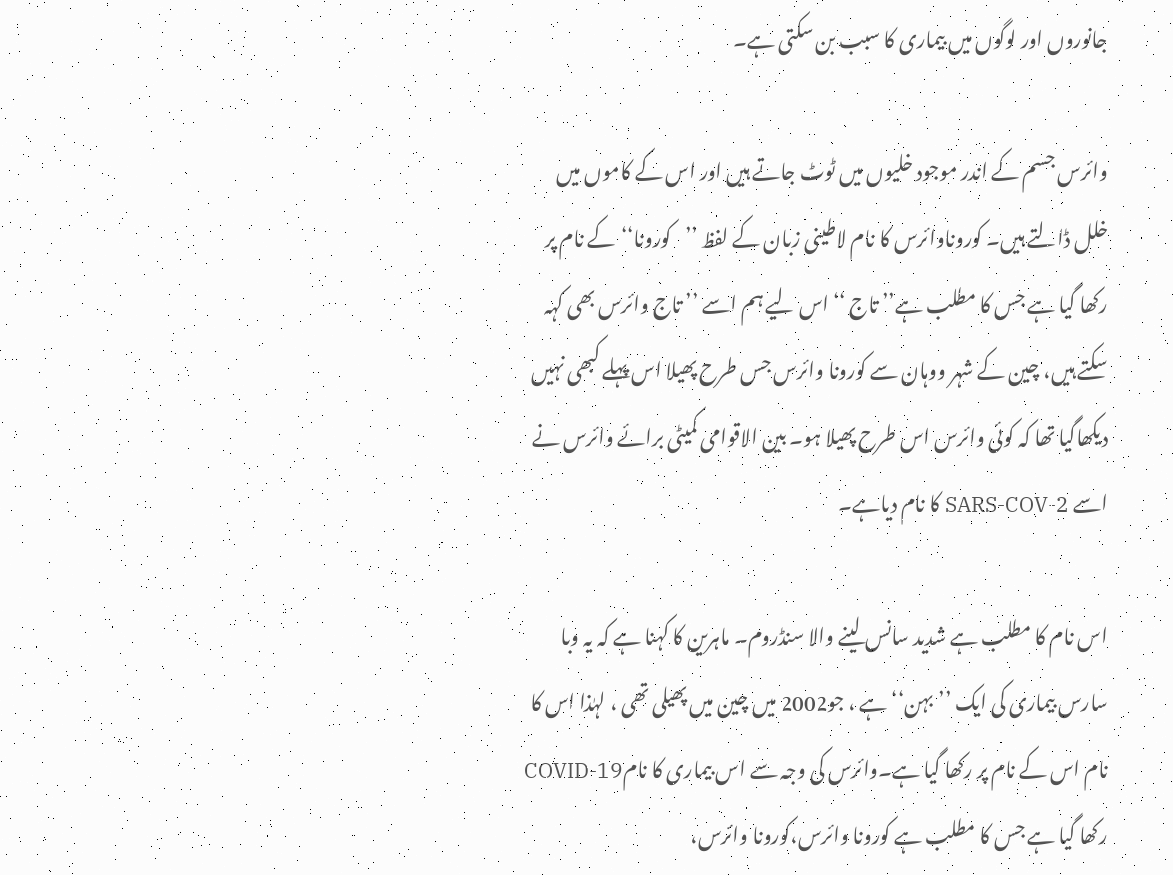جانوروں اور لوگوں میں بیماری کا سبب بن سکتی ہے۔

وائرس جسم کے اندر موجود خلیوں میں ٹوٹ جاتے ہیں اور اس کے کاموں میں خلل ڈالتے ہیں۔ کوروناوائرس کا نام لاطینی زبان کے لفظ ’’کورونا‘‘کے نام پر رکھا گیا ہے جس کا مطلب ہے’’ تاج ‘‘ اس لیے ہم اسے ’’ تاج وائرس بھی کہہ سکتے ہیں، چین کے شہر ووہان سے کورونا وائرس جس طرح پھیلا اس پہلے کبھی نہیں دیکھاگیا تھا کہ کوئی وائرس اس طرح پھیلا ہو۔ بین الاقوامی کمیٹی برائے وائرس نے اسے SARS-COV-2 کا نام دیاہے۔

اس نام کا مطلب ہے شدید سانس لینے والا سنڈروم۔ ماہرین کا کہنا ہے کہ یہ وبا سارس بیماری کی ایک ’’بہن‘‘ ہے ، جو2002 میں چین میں پھیلی تھی ، لہٰذا اس کا نام اس کے نام پر رکھا گیا ہے۔وائرس کی وجہ سے اس بیماری کا نامCOVID-19 رکھا گیا ہے جس کا مطلب ہے کورونا وائرس،کورونا وائرس،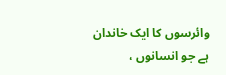وائرسوں کا ایک خاندان ہے جو انسانوں ،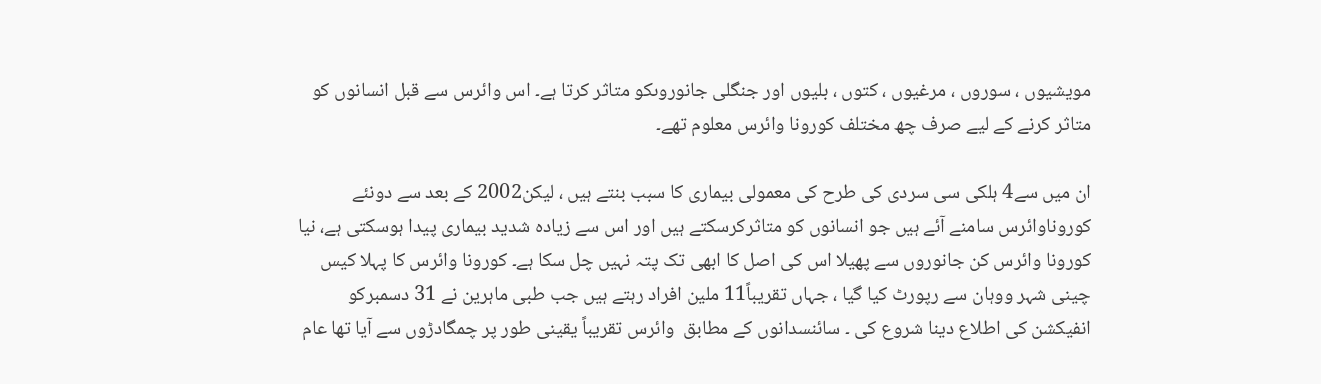مویشیوں ، سوروں ، مرغیوں ، کتوں ، بلیوں اور جنگلی جانوروںکو متاثر کرتا ہے۔ اس وائرس سے قبل انسانوں کو متاثر کرنے کے لیے صرف چھ مختلف کورونا وائرس معلوم تھے۔

ان میں سے4 ہلکی سی سردی کی طرح کی معمولی بیماری کا سبب بنتے ہیں ، لیکن2002 کے بعد سے دونئے کوروناوائرس سامنے آئے ہیں جو انسانوں کو متاثرکرسکتے ہیں اور اس سے زیادہ شدید بیماری پیدا ہوسکتی ہے، نیا کورونا وائرس کن جانوروں سے پھیلا اس کی اصل کا ابھی تک پتہ نہیں چل سکا ہے۔ کورونا وائرس کا پہلا کیس چینی شہر ووہان سے رپورٹ کیا گیا ، جہاں تقریباً11 ملین افراد رہتے ہیں جب طبی ماہرین نے 31 دسمبرکو انفیکشن کی اطلاع دینا شروع کی ۔ سائنسدانوں کے مطابق  وائرس تقریباً یقینی طور پر چمگادڑوں سے آیا تھا عام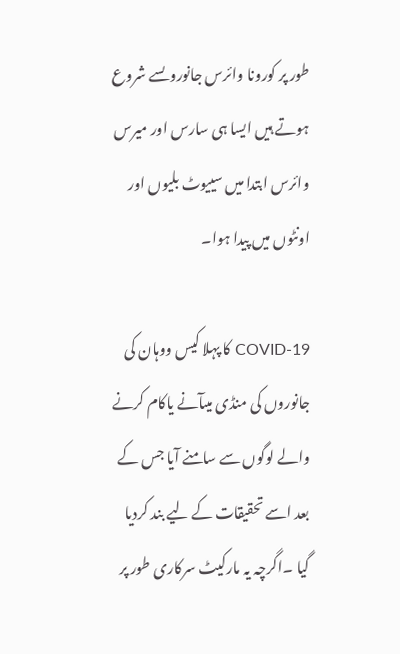طور پر کورونا وائرس جانوروںسے شروع ہوتے ہیں ایسا ہی سارس اور میرس وائرس ابتدا میں سییوٹ بلیوں اور اونٹوں میں پیدا ہوا۔

COVID-19 کا پہلا کیس ووہان کی جانوروں کی منڈی میںآنے یاکام کرنے والے لوگوں سے سامنے آیا جس کے بعد اسے تحقیقات کے لیے بند کردیا گیا ۔اگرچہ یہ مارکیٹ سرکاری طور پر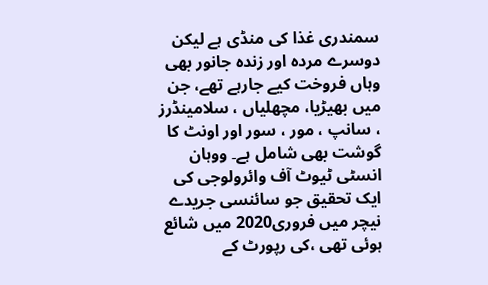سمندری غذا کی منڈی ہے لیکن دوسرے مردہ اور زندہ جانور بھی وہاں فروخت کیے جارہے تھے، جن میں بھیڑیا، مچھلیاں ، سلامینڈرز ، سانپ ، مور ، سور اور اونٹ کا گوشت بھی شامل ہے۔ ووہان انسٹی ٹیوٹ آف وائرولوجی کی ایک تحقیق جو سائنسی جریدے نیچر میں فروری2020 میں شائع ہوئی تھی ،کی رپورٹ کے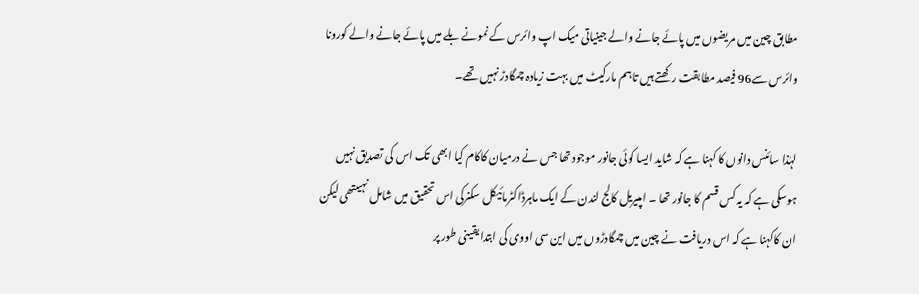مطابق چین میں مریضوں میں پائے جانے والے جینیاتی میک اپ وائرس کے نمونے بلے میں پائے جانے والے کورونا وائرس سے96 فیصد مطابقت رکھتے ہیں تاہم مارکیٹ میں بہت زیادہ چمگادڑ نہیں تھے۔

لہٰذا سائنس دانوں کا کہنا ہے کہ شاید ایسا کوئی جانور موجود تھا جس نے درمیان کاکام کیا ابھی تک اس کی تصدیق نہیں ہوسکی ہے کہ یہ کس قسم کا جانور تھا ۔ امپیریل کالج لندن کے ایک ماہرڈاکٹرمائیکل سکنرکی اس تحقیق میں شامل نہیںتھی لیکن ان کاکہنا ہے کہ اس دریافت نے چین میں چمگادڑوں میں این سی اووی کی ابتدا یقینی طور پر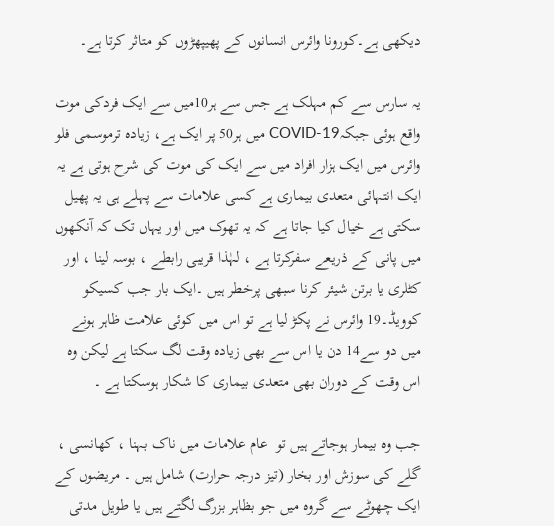دیکھی ہے۔کورونا وائرس انسانوں کے پھیپھڑوں کو متاثر کرتا ہے۔

یہ سارس سے کم مہلک ہے جس سے ہر10میں سے ایک فردکی موت واقع ہوئی جبکہCOVID-19 میں ہر50 پر ایک ہے، زیادہ ترموسمی فلو وائرس میں ایک ہزار افراد میں سے ایک کی موت کی شرح ہوتی ہے یہ ایک انتہائی متعدی بیماری ہے کسی علامات سے پہلے ہی یہ پھیل سکتی ہے خیال کیا جاتا ہے کہ یہ تھوک میں اور یہاں تک کہ آنکھوں میں پانی کے ذریعے سفرکرتا ہے ، لہٰذا قریبی رابطے ، بوسہ لینا ، اور کٹلری یا برتن شیئر کرنا سبھی پرخطر ہیں ۔ایک بار جب کسیکو کوویڈ۔19 وائرس نے پکڑ لیا ہے تو اس میں کوئی علامت ظاہر ہونے میں دو سے14 دن یا اس سے بھی زیادہ وقت لگ سکتا ہے لیکن وہ اس وقت کے دوران بھی متعدی بیماری کا شکار ہوسکتا ہے ۔

جب وہ بیمار ہوجاتے ہیں تو  عام علامات میں ناک بہنا ، کھانسی ، گلے کی سوزش اور بخار (تیز درجہ حرارت) شامل ہیں ۔ مریضوں کے ایک چھوٹے سے گروہ میں جو بظاہر بزرگ لگتے ہیں یا طویل مدتی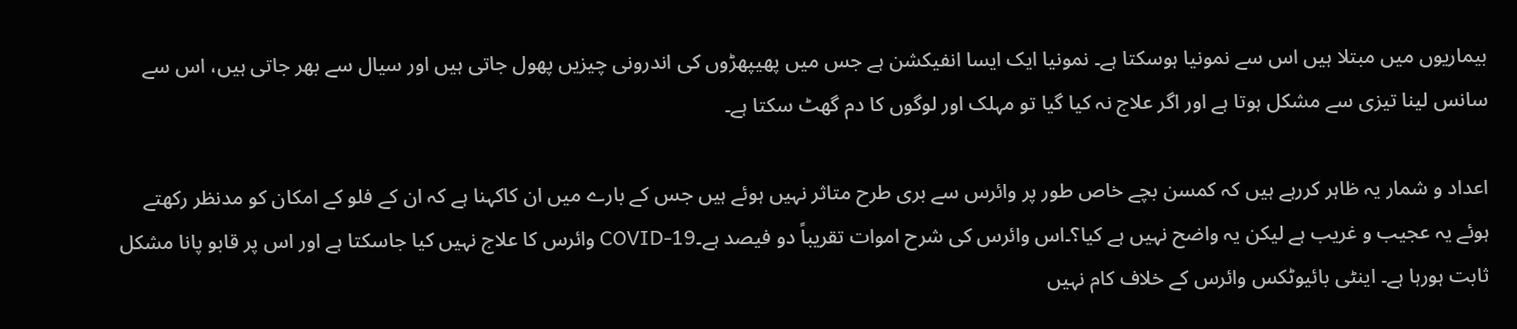بیماریوں میں مبتلا ہیں اس سے نمونیا ہوسکتا ہے۔ نمونیا ایک ایسا انفیکشن ہے جس میں پھیپھڑوں کی اندرونی چیزیں پھول جاتی ہیں اور سیال سے بھر جاتی ہیں، اس سے سانس لینا تیزی سے مشکل ہوتا ہے اور اگر علاج نہ کیا گیا تو مہلک اور لوگوں کا دم گھٹ سکتا ہے۔

اعداد و شمار یہ ظاہر کررہے ہیں کہ کمسن بچے خاص طور پر وائرس سے بری طرح متاثر نہیں ہوئے ہیں جس کے بارے میں ان کاکہنا ہے کہ ان کے فلو کے امکان کو مدنظر رکھتے ہوئے یہ عجیب و غریب ہے لیکن یہ واضح نہیں ہے کیا؟۔اس وائرس کی شرح اموات تقریباً دو فیصد ہے۔COVID-19 وائرس کا علاج نہیں کیا جاسکتا ہے اور اس پر قابو پانا مشکل ثابت ہورہا ہے۔ اینٹی بائیوٹکس وائرس کے خلاف کام نہیں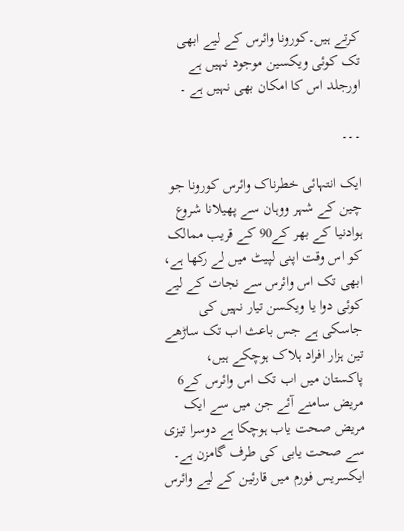کرتے ہیں۔کورونا وائرس کے لیے ابھی تک کوئی ویکسین موجود نہیں ہے اورجلد اس کا امکان بھی نہیں ہے ۔

۔۔۔

ایک انتہائی خطرناک وائرس کورونا جو چین کے شہر ووہان سے پھیلانا شروع ہوادنیا کے بھر کے90 کے قریب ممالک کو اس وقت اپنی لپیٹ میں لے رکھا ہے، ابھی تک اس وائرس سے نجات کے لیے کوئی دوا یا ویکسن تیار نہیں کی جاسکی ہے جس باعث اب تک ساڑھے تین ہزار افراد ہلاک ہوچکے ہیں، پاکستان میں اب تک اس وائرس کے6 مریض سامنے آئے جن میں سے ایک مریض صحت یاب ہوچکا ہے دوسرا تیزی سے صحت یابی کی طرف گامزن ہے۔ ایکسریس فورم میں قارئین کے لیے وائرس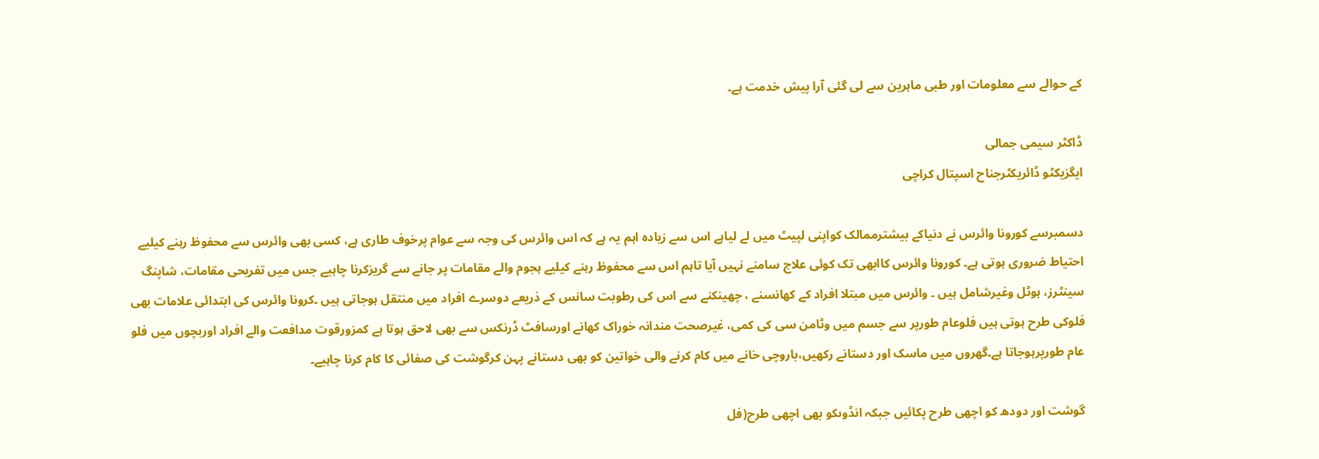کے حوالے سے معلومات اور طبی ماہرین سے لی گئی آرا پیش خدمت ہے۔

ڈاکٹر سیمی جمالی
ایگزیکٹو ڈائریکٹرجناح اسپتال کراچی

دسمبرسے کورونا وائرس نے دنیاکے بیشترممالک کواپنی لپیٹ میں لے لیاہے اس سے زیادہ اہم یہ ہے کہ اس وائرس کی وجہ سے عوام پرخوف طاری ہے، کسی بھی وائرس سے محفوظ رہنے کیلیے احتیاط ضروری ہوتی ہے۔ کورونا وائرس کاابھی تک کوئی علاج سامنے نہیں آیا تاہم اس سے محفوظ رہنے کیلیے ہجوم والے مقامات پر جانے سے گریزکرنا چاہیے جس میں تفریحی مقامات، شاپنگ سینٹرز، ہوٹل وغیرشامل ہیں ۔ وائرس میں مبتلا افراد کے کھانسنے ، چھینکنے سے اس کی رطوبت سانس کے ذریعے دوسرے افراد میں منتقل ہوجاتی ہیں ۔کرونا وائرس کی ابتدائی علامات بھی فلوکی طرح ہوتی ہیں فلوعام طورپر سے جسم میں وٹامن سی کی کمی، غیرصحت مندانہ خوراک کھانے اورسافٹ ڈرنکس سے بھی لاحق ہوتا ہے کمزورقوت مدافعت والے افراد اوربچوں میں فلو عام طورپرہوجاتا ہے۔گھروں میں ماسک اور دستانے رکھیں،باروچی خانے میں کام کرنے والی خواتین کو بھی دستانے پہن کرگوشت کی صفائی کا کام کرنا چاہیے۔

گوشت اور دودھ کو اچھی طرح پکائیں جبکہ انڈوںکو بھی اچھی طرح(فل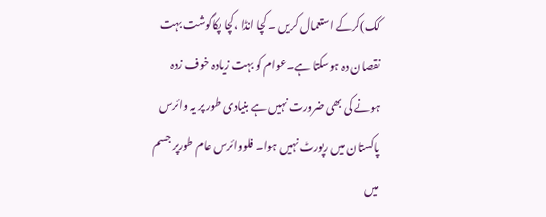کک)کرکے استعمال کریں ۔ کچا انڈا ،کچا پکاگوشت بہت نقصان دہ ہوسکتا ہے۔عوام کو بہت زیادہ خوف زدہ ہونے کی بھی ضرورت نہیں ہے بنیادی طور پر یہ وائرس پاکستان میں رپورٹ نہیں ہوا۔ فلووائرس عام طورپر جسم میں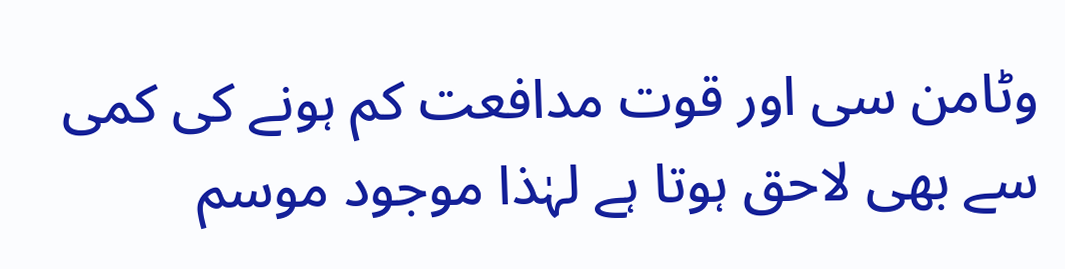وٹامن سی اور قوت مدافعت کم ہونے کی کمی سے بھی لاحق ہوتا ہے لہٰذا موجود موسم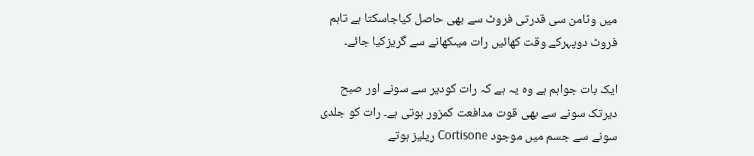میں وٹامن سی قدرتی فروٹ سے بھی حاصل کیاجاسکتا ہے تاہم فروٹ دوپہرکے وقت کھائیں رات میںکھانے سے گریزکیا جائے۔

ایک بات جواہم ہے وہ یہ ہے کہ رات کودیر سے سونے اور صبح دیرتک سونے سے بھی قوت مدافعت کمزور ہوتی ہے۔ رات کو جلدی سونے سے جسم میں موجود Cortisone ریلیز ہوتے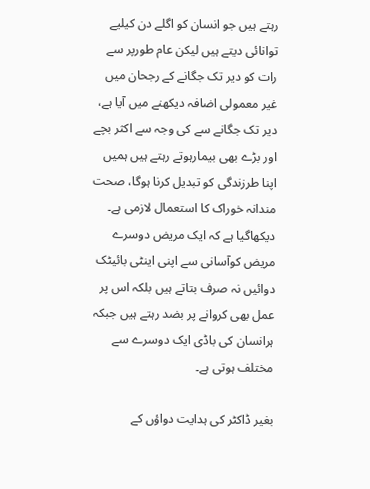رہتے ہیں جو انسان کو اگلے دن کیلیے توانائی دیتے ہیں لیکن عام طورپر سے رات کو دیر تک جگانے کے رجحان میں غیر معمولی اضافہ دیکھنے میں آیا ہے، دیر تک جگانے سے کی وجہ سے اکثر بچے اور بڑے بھی بیمارہوتے رہتے ہیں ہمیں اپنا طرزندگی کو تبدیل کرنا ہوگا، صحت مندانہ خوراک کا استعمال لازمی ہے۔ دیکھاگیا ہے کہ ایک مریض دوسرے مریض کوآسانی سے اپنی اینٹی بائیٹک دوائیں نہ صرف بتاتے ہیں بلکہ اس پر عمل بھی کروانے پر بضد رہتے ہیں جبکہ ہرانسان کی باڈی ایک دوسرے سے مختلف ہوتی ہے۔

بغیر ڈاکٹر کی ہدایت دواؤں کے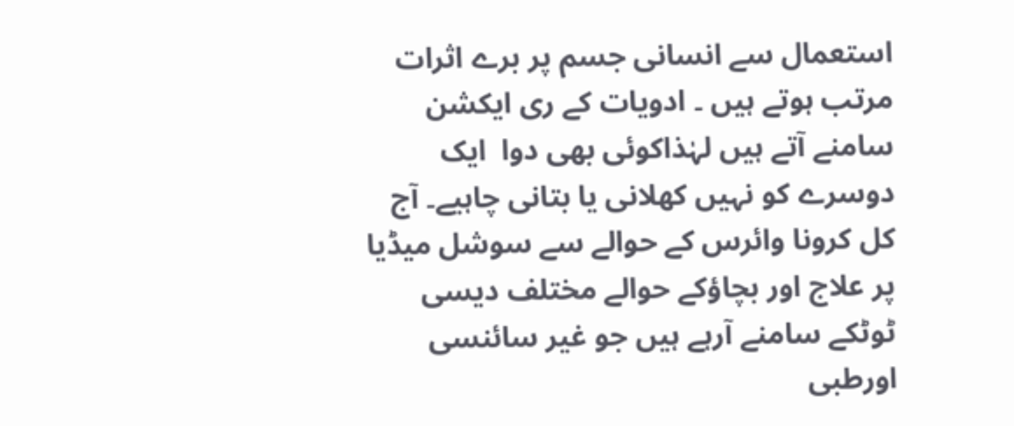استعمال سے انسانی جسم پر برے اثرات مرتب ہوتے ہیں ۔ ادویات کے ری ایکشن سامنے آتے ہیں لہٰذاکوئی بھی دوا  ایک دوسرے کو نہیں کھلانی یا بتانی چاہیے۔ آج کل کرونا وائرس کے حوالے سے سوشل میڈیا پر علاج اور بچاؤکے حوالے مختلف دیسی ٹوٹکے سامنے آرہے ہیں جو غیر سائنسی اورطبی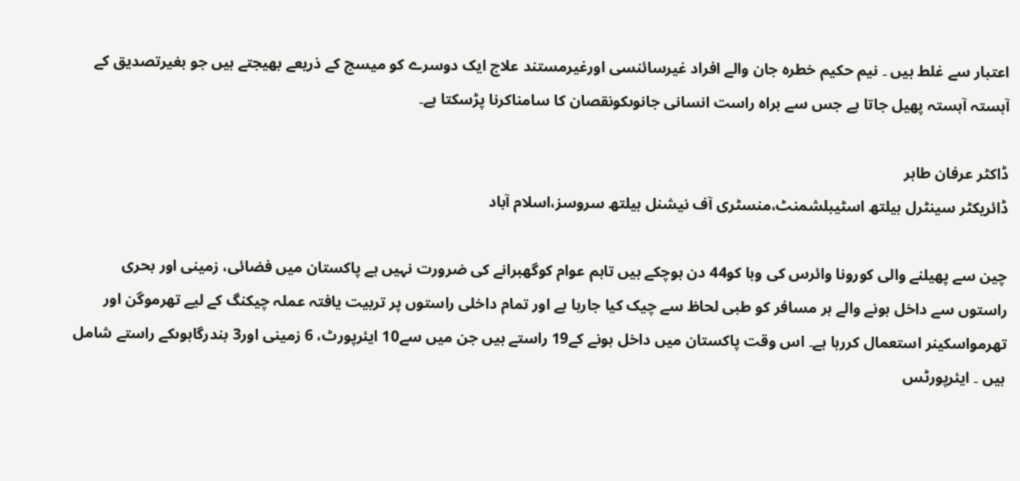اعتبار سے غلط ہیں ۔ نیم حکیم خطرہ جان والے افراد غیرسائنسی اورغیرمستند علاج ایک دوسرے کو میسج کے ذریعے بھیجتے ہیں جو بغیرتصدیق کے آہستہ آہستہ پھیل جاتا ہے جس سے براہ راست انسانی جانوںکونقصان کا سامناکرنا پڑسکتا ہے۔

ڈاکٹر عرفان طاہر
ڈائریکٹر سینٹرل ہیلتھ اسٹیبلشمنٹ،منسٹری آف نیشنل ہیلتھ سروسز،اسلام آباد

چین سے پھیلنے والی کورونا وائرس کی وبا کو44 دن ہوچکے ہیں تاہم عوام کوگھبرانے کی ضرورت نہیں ہے پاکستان میں فضائی، زمینی اور بحری راستوں سے داخل ہونے والے ہر مسافر کو طبی لحاظ سے چیک کیا جارہا ہے اور تمام داخلی راستوں پر تربیت یافتہ عملہ چیکنگ کے لیے تھرموگن اور تھرمواسکینر استعمال کررہا ہے۔ اس وقت پاکستان میں داخل ہونے کے19 راستے ہیں جن میں سے10 ایئرپورٹ، 6 زمینی اور3 بندرگاہوںکے راستے شامل ہیں ۔ ایئرپورٹس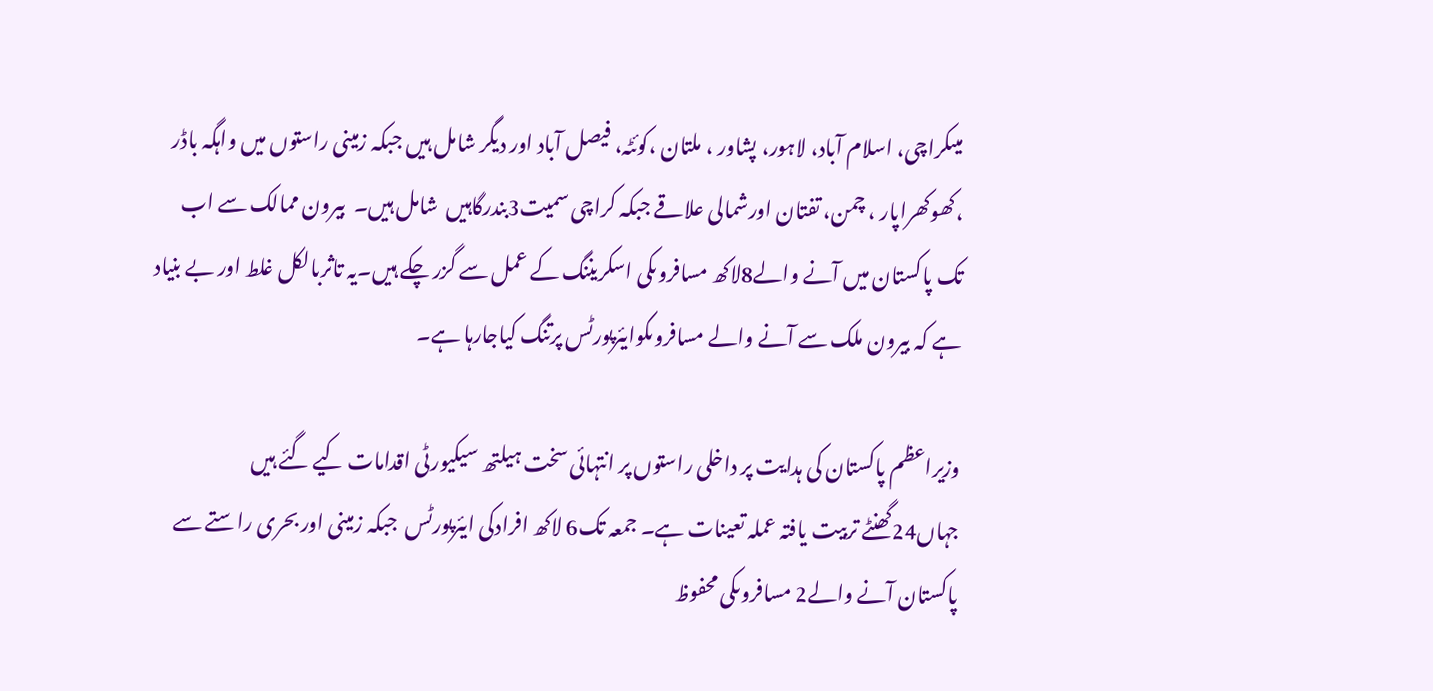میںکراچی، اسلام آباد، لاہور، پشاور ، ملتان ،کوئٹہ، فیصل آباد اور دیگر شامل ہیں جبکہ زمینی راستوں میں واہگہ باڈر ،کھوکھراپار ، چمن، تفتان اورشمالی علاقے جبکہ کراچی سمیت3بندرگاہیں  شامل ہیں۔  بیرون ممالک سے اب تک پاکستان میں آنے والے8لاکھ مسافروںکی اسکریننگ کے عمل سے گزر چکے ہیں۔یہ تاثربالکل غلط اور بے بنیاد ہے کہ بیرون ملک سے آنے والے مسافروںکوایئرپورٹس پرتنگ کیاجارہا ہے۔

وزیراعظم پاکستان کی ہدایت پر داخلی راستوں پر انتہائی سخت ہیلتھ سیکیورٹی اقدامات کیے گئے ہیں جہاں24گھنٹے تربیت یافتہ عملہ تعینات ہے۔ جمعہ تک6 لاکھ افرادکی ایئرپورٹس  جبکہ زمینی اور بحری راستے سے پاکستان آنے والے2 مسافروںکی محفوظ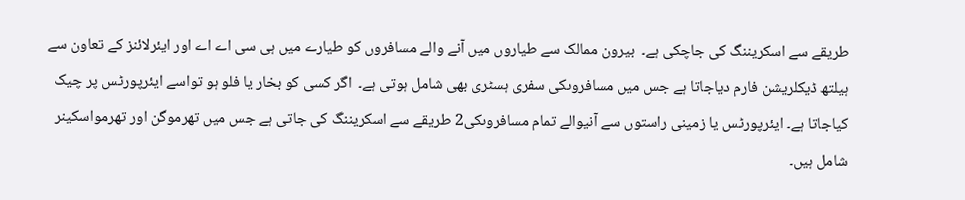طریقے سے اسکریننگ کی جاچکی ہے۔  بیرون ممالک سے طیاروں میں آنے والے مسافروں کو طیارے میں ہی سی اے اے اور ایئرلائنز کے تعاون سے ہیلتھ ڈیکلریشن فارم دیاجاتا ہے جس میں مسافروںکی سفری ہسٹری بھی شامل ہوتی ہے۔  اگر کسی کو بخار یا فلو ہو تواسے ایئرپورٹس پر چیک کیاجاتا ہے۔ ایئرپورٹس یا زمینی راستوں سے آنیوالے تمام مسافروںکی2 طریقے سے اسکریننگ کی جاتی ہے جس میں تھرموگن اور تھرمواسکینر شامل ہیں۔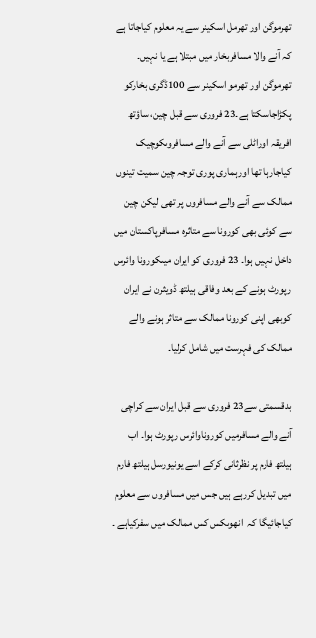تھرموگن اور تھرمل اسکینر سے یہ معلوم کیاجاتا ہے کہ آنے والا مسافربخار میں مبتلا ہے یا نہیں۔ تھرموگن اور تھرمو اسکینر سے 100ڈگری بخارکو پکڑاجاسکتا ہے۔23 فروری سے قبل چین، ساؤتھ افریقہ اوراٹلی سے آنے والے مسافروںکوچیک کیاجارہا تھا اورہماری پوری توجہ چین سمیت تینوں ممالک سے آنے والے مسافروں پر تھی لیکن چین سے کوئی بھی کورونا سے متاثرہ مسافرپاکستان میں داخل نہیں ہوا۔ 23 فروری کو ایران میںکورونا وائرس رپورٹ ہونے کے بعد وفاقی ہیلتھ ڈویثرن نے ایران کوبھی اپنی کورونا ممالک سے متاثر ہونے والے ممالک کی فہرست میں شامل کرلیا۔

بدقسمتی سے23 فروری سے قبل ایران سے کراچی آنے والے مسافرمیں کوروناوائرس رپورٹ ہوا۔ اب ہیلتھ فارم پر نظرثانی کرکے اسے یونیورسل ہیلتھ فارم میں تبدیل کررہے ہیں جس میں مسافروں سے معلوم کیاجائیگا کہ  انھوںکس کس ممالک میں سفرکیاہے ۔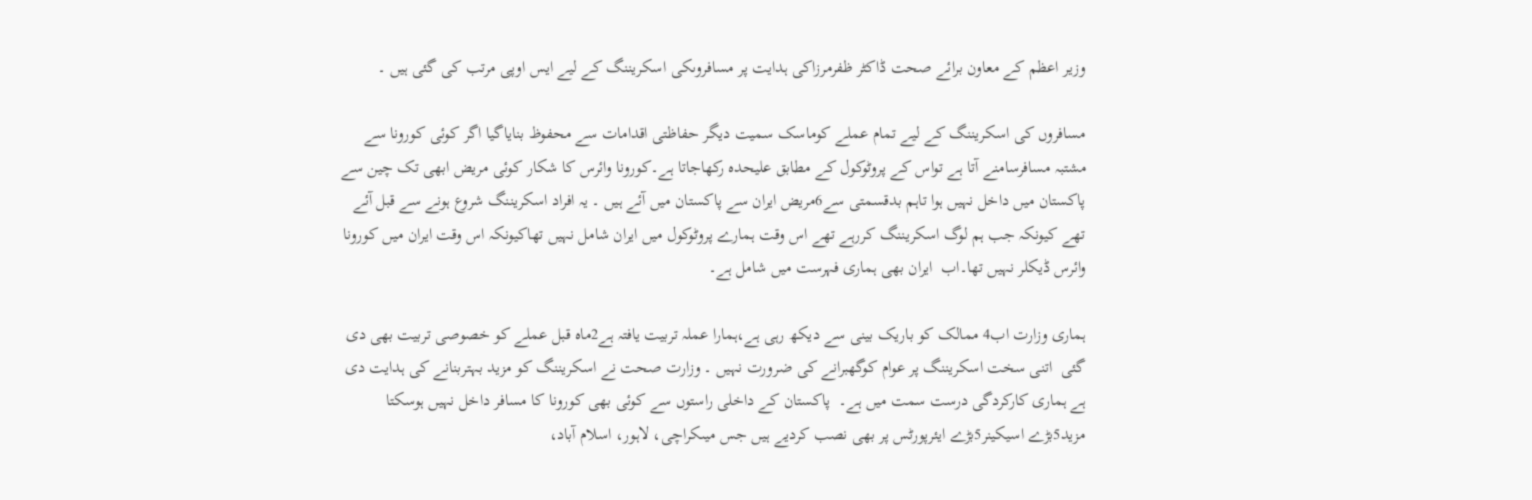وزیر اعظم کے معاون برائے صحت ڈاکٹر ظفرمرزاکی ہدایت پر مسافروںکی اسکریننگ کے لیے ایس اوپی مرتب کی گئی ہیں ۔

مسافروں کی اسکریننگ کے لیے تمام عملے کوماسک سمیت دیگر حفاظتی اقدامات سے محفوظ بنایاگیا اگر کوئی کورونا سے مشتبہ مسافرسامنے آتا ہے تواس کے پروٹوکول کے مطابق علیحدہ رکھاجاتا ہے۔کورونا وائرس کا شکار کوئی مریض ابھی تک چین سے پاکستان میں داخل نہیں ہوا تاہم بدقسمتی سے6مریض ایران سے پاکستان میں آئے ہیں ۔ یہ افراد اسکریننگ شروع ہونے سے قبل آئے تھے کیونکہ جب ہم لوگ اسکریننگ کررہے تھے اس وقت ہمارے پروٹوکول میں ایران شامل نہیں تھاکیونکہ اس وقت ایران میں کورونا وائرس ڈیکلر نہیں تھا۔اب  ایران بھی ہماری فہرست میں شامل ہے۔

ہماری وزارت اب4 ممالک کو باریک بینی سے دیکھ رہی ہے،ہمارا عملہ تربیت یافتہ ہے2ماہ قبل عملے کو خصوصی تربیت بھی دی گئی  اتنی سخت اسکریننگ پر عوام کوگھبرانے کی ضرورت نہیں ۔ وزارت صحت نے اسکریننگ کو مزید بہتربنانے کی ہدایت دی ہے ہماری کارکردگی درست سمت میں ہے۔  پاکستان کے داخلی راستوں سے کوئی بھی کورونا کا مسافر داخل نہیں ہوسکتا مزید5بڑے اسیکینر5بڑے ایئرپورٹس پر بھی نصب کردیے ہیں جس میںکراچی، لاہور، اسلام آباد،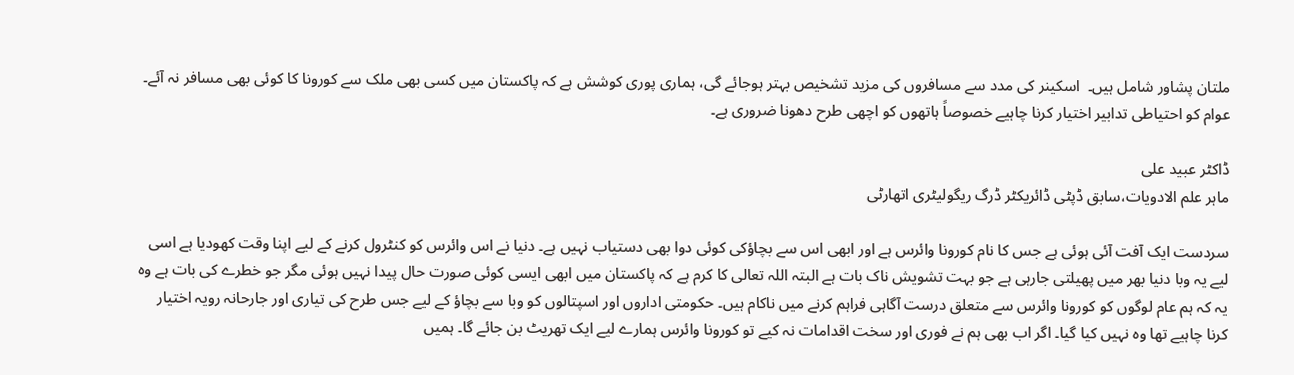ملتان پشاور شامل ہیں۔  اسکینر کی مدد سے مسافروں کی مزید تشخیص بہتر ہوجائے گی، ہماری پوری کوشش ہے کہ پاکستان میں کسی بھی ملک سے کورونا کا کوئی بھی مسافر نہ آئے۔ عوام کو احتیاطی تدابیر اختیار کرنا چاہیے خصوصاً ہاتھوں کو اچھی طرح دھونا ضروری ہے۔

ڈاکٹر عبید علی
ماہر علم الادویات،سابق ڈپٹی ڈائریکٹر ڈرگ ریگولیٹری اتھارٹی

سردست ایک آفت آئی ہوئی ہے جس کا نام کورونا وائرس ہے اور ابھی اس سے بچاؤکی کوئی دوا بھی دستیاب نہیں ہے۔ دنیا نے اس وائرس کو کنٹرول کرنے کے لیے اپنا وقت کھودیا ہے اسی لیے یہ وبا دنیا بھر میں پھیلتی جارہی ہے جو بہت تشویش ناک بات ہے البتہ اللہ تعالی کا کرم ہے کہ پاکستان میں ابھی ایسی کوئی صورت حال پیدا نہیں ہوئی مگر جو خطرے کی بات ہے وہ یہ کہ ہم عام لوگوں کو کورونا وائرس سے متعلق درست آگاہی فراہم کرنے میں ناکام ہیں۔ حکومتی اداروں اور اسپتالوں کو وبا سے بچاؤ کے لیے جس طرح کی تیاری اور جارحانہ رویہ اختیار کرنا چاہیے تھا وہ نہیں کیا گیا۔ اگر اب بھی ہم نے فوری اور سخت اقدامات نہ کیے تو کورونا وائرس ہمارے لیے ایک تھریٹ بن جائے گا۔ ہمیں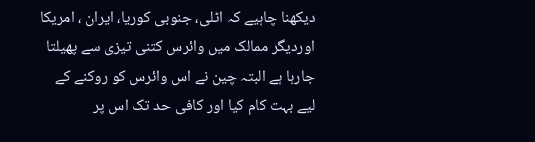دیکھنا چاہیے کہ اٹلی، جنوبی کوریا، ایران ، امریکا اوردیگر ممالک میں وائرس کتنی تیزی سے پھیلتا جارہا ہے البتہ چین نے اس وائرس کو روکنے کے لیے بہت کام کیا اور کافی حد تک اس پر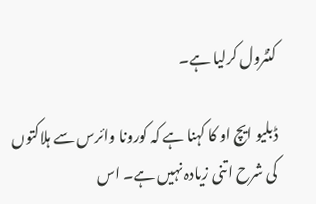کنٹرول کرلیا ہے۔

ڈبلیو ایچ او کا کہنا ہے کہ کورونا وائرس سے ہلاکتوں کی شرح اتنی زیادہ نہیں ہے۔ اس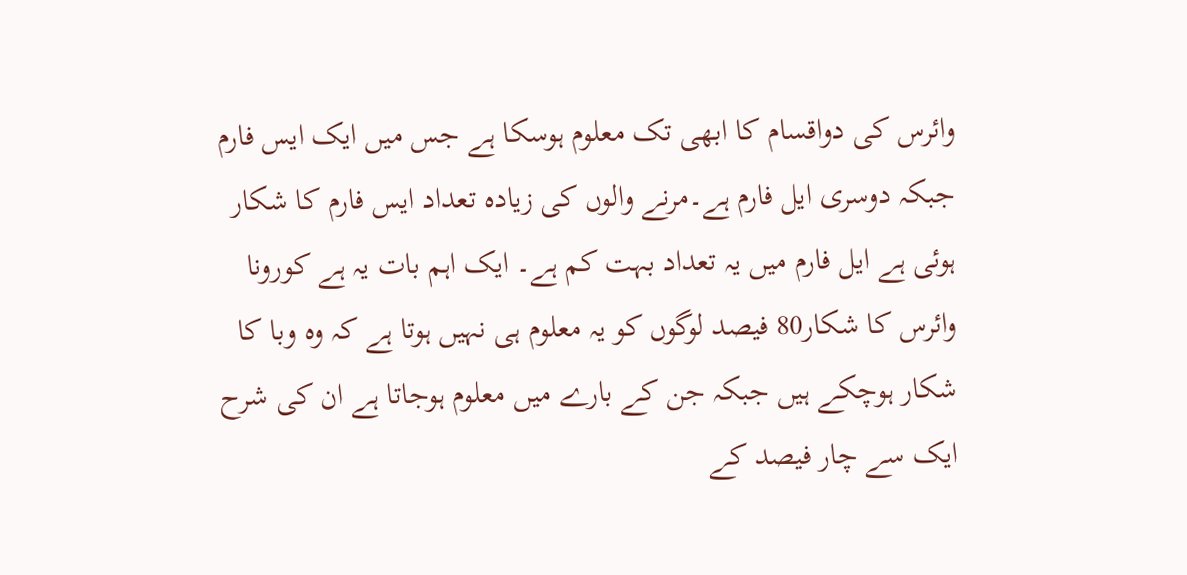وائرس کی دواقسام کا ابھی تک معلوم ہوسکا ہے جس میں ایک ایس فارم جبکہ دوسری ایل فارم ہے۔مرنے والوں کی زیادہ تعداد ایس فارم کا شکار ہوئی ہے ایل فارم میں یہ تعداد بہت کم ہے۔ ایک اہم بات یہ ہے کورونا وائرس کا شکار80 فیصد لوگوں کو یہ معلوم ہی نہیں ہوتا ہے کہ وہ وبا کا شکار ہوچکے ہیں جبکہ جن کے بارے میں معلوم ہوجاتا ہے ان کی شرح ایک سے چار فیصد کے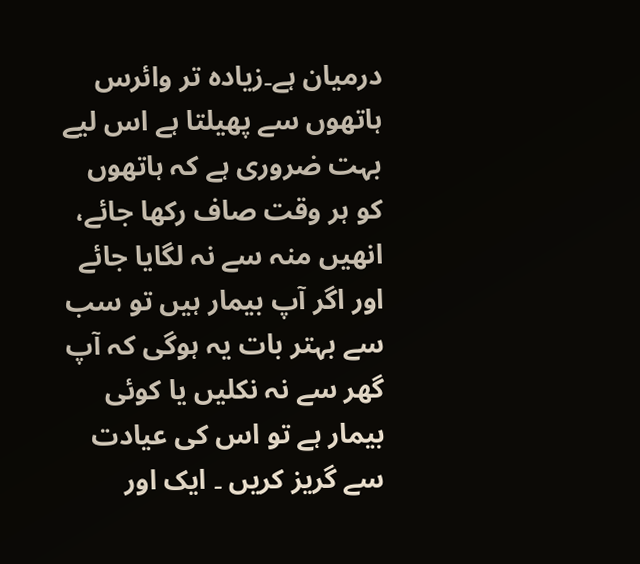درمیان ہے۔زیادہ تر وائرس ہاتھوں سے پھیلتا ہے اس لیے بہت ضروری ہے کہ ہاتھوں کو ہر وقت صاف رکھا جائے، انھیں منہ سے نہ لگایا جائے اور اگر آپ بیمار ہیں تو سب سے بہتر بات یہ ہوگی کہ آپ گھر سے نہ نکلیں یا کوئی بیمار ہے تو اس کی عیادت سے گریز کریں ۔ ایک اور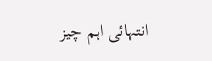انتہائی اہم چیز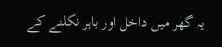یہ گھر میں داخل اور باہر نکلنے کے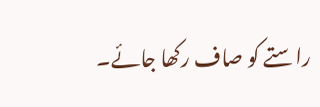راستے کو صاف رکھا جائے۔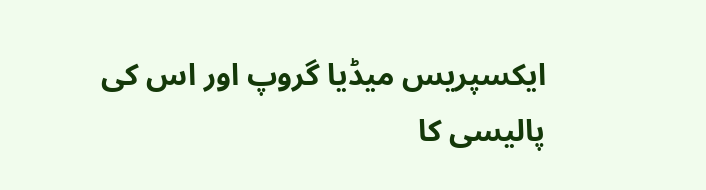ایکسپریس میڈیا گروپ اور اس کی پالیسی کا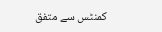کمنٹس سے متفق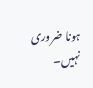ہونا ضروری نہیں۔